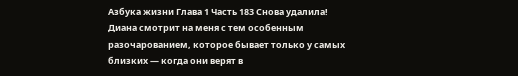Азбука жизни Глава 1 Часть 183 Снова удалила!
Диана смотрит на меня с тем особенным разочарованием, которое бывает только у самых близких — когда они верят в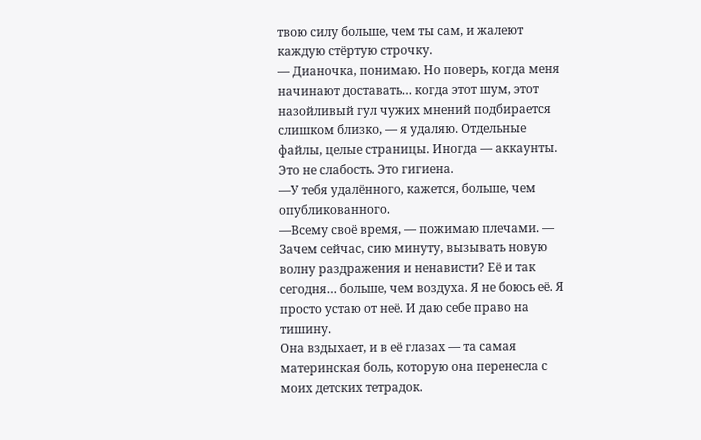твою силу больше, чем ты сам, и жалеют каждую стёртую строчку.
— Дианочка, понимаю. Но поверь, когда меня начинают доставать… когда этот шум, этот назойливый гул чужих мнений подбирается слишком близко, — я удаляю. Отдельные файлы, целые страницы. Иногда — аккаунты. Это не слабость. Это гигиена.
—У тебя удалённого, кажется, больше, чем опубликованного.
—Всему своё время, — пожимаю плечами. — Зачем сейчас, сию минуту, вызывать новую волну раздражения и ненависти? Её и так сегодня… больше, чем воздуха. Я не боюсь её. Я просто устаю от неё. И даю себе право на тишину.
Она вздыхает, и в её глазах — та самая материнская боль, которую она перенесла с моих детских тетрадок.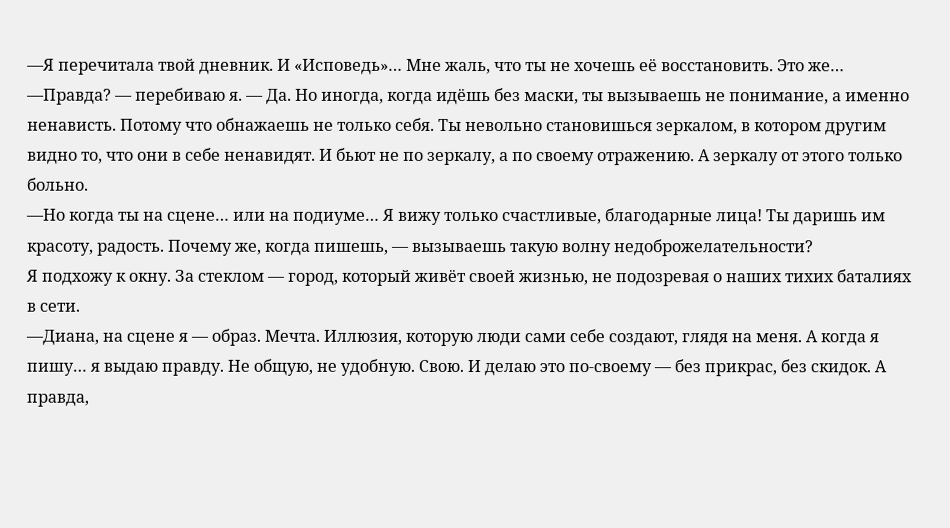—Я перечитала твой дневник. И «Исповедь»… Мне жаль, что ты не хочешь её восстановить. Это же…
—Правда? — перебиваю я. — Да. Но иногда, когда идёшь без маски, ты вызываешь не понимание, а именно ненависть. Потому что обнажаешь не только себя. Ты невольно становишься зеркалом, в котором другим видно то, что они в себе ненавидят. И бьют не по зеркалу, а по своему отражению. А зеркалу от этого только больно.
—Но когда ты на сцене… или на подиуме… Я вижу только счастливые, благодарные лица! Ты даришь им красоту, радость. Почему же, когда пишешь, — вызываешь такую волну недоброжелательности?
Я подхожу к окну. За стеклом — город, который живёт своей жизнью, не подозревая о наших тихих баталиях в сети.
—Диана, на сцене я — образ. Мечта. Иллюзия, которую люди сами себе создают, глядя на меня. А когда я пишу… я выдаю правду. Не общую, не удобную. Свою. И делаю это по-своему — без прикрас, без скидок. А правда,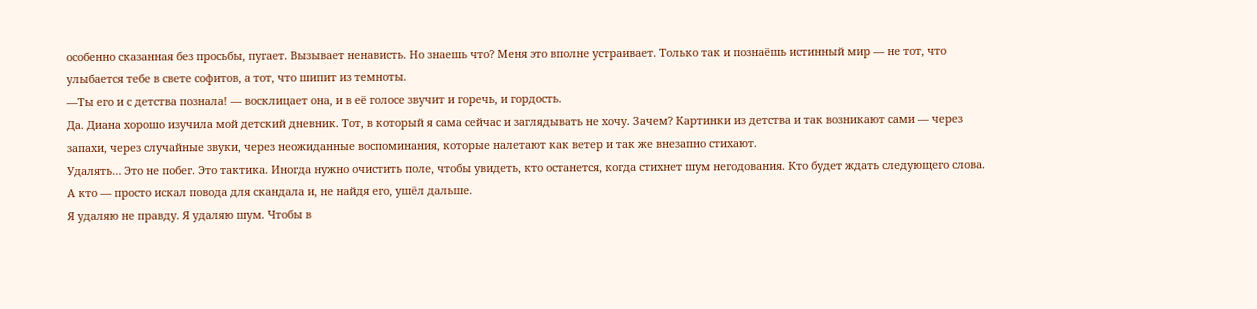особенно сказанная без просьбы, пугает. Вызывает ненависть. Но знаешь что? Меня это вполне устраивает. Только так и познаёшь истинный мир — не тот, что улыбается тебе в свете софитов, а тот, что шипит из темноты.
—Ты его и с детства познала! — восклицает она, и в её голосе звучит и горечь, и гордость.
Да. Диана хорошо изучила мой детский дневник. Тот, в который я сама сейчас и заглядывать не хочу. Зачем? Картинки из детства и так возникают сами — через запахи, через случайные звуки, через неожиданные воспоминания, которые налетают как ветер и так же внезапно стихают.
Удалять… Это не побег. Это тактика. Иногда нужно очистить поле, чтобы увидеть, кто останется, когда стихнет шум негодования. Кто будет ждать следующего слова. А кто — просто искал повода для скандала и, не найдя его, ушёл дальше.
Я удаляю не правду. Я удаляю шум. Чтобы в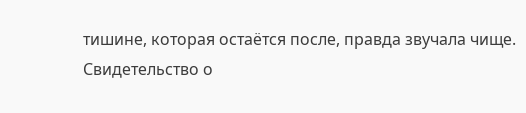тишине, которая остаётся после, правда звучала чище.
Свидетельство о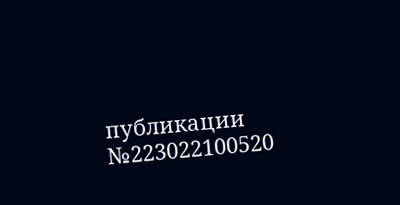публикации №223022100520